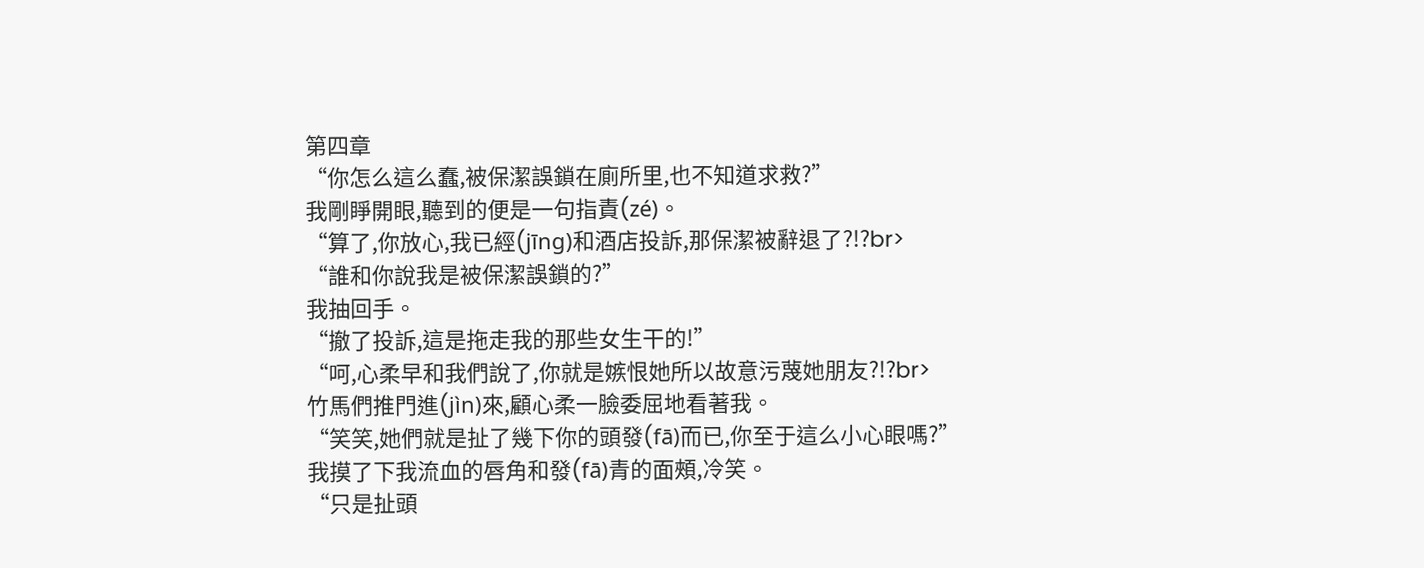第四章
“你怎么這么蠢,被保潔誤鎖在廁所里,也不知道求救?”
我剛睜開眼,聽到的便是一句指責(zé)。
“算了,你放心,我已經(jīng)和酒店投訴,那保潔被辭退了?!?br>
“誰和你說我是被保潔誤鎖的?”
我抽回手。
“撤了投訴,這是拖走我的那些女生干的!”
“呵,心柔早和我們說了,你就是嫉恨她所以故意污蔑她朋友?!?br>
竹馬們推門進(jìn)來,顧心柔一臉委屈地看著我。
“笑笑,她們就是扯了幾下你的頭發(fā)而已,你至于這么小心眼嗎?”
我摸了下我流血的唇角和發(fā)青的面頰,冷笑。
“只是扯頭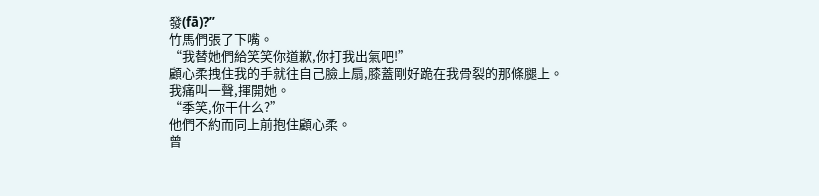發(fā)?”
竹馬們張了下嘴。
“我替她們給笑笑你道歉,你打我出氣吧!”
顧心柔拽住我的手就往自己臉上扇,膝蓋剛好跪在我骨裂的那條腿上。
我痛叫一聲,揮開她。
“季笑,你干什么?”
他們不約而同上前抱住顧心柔。
曾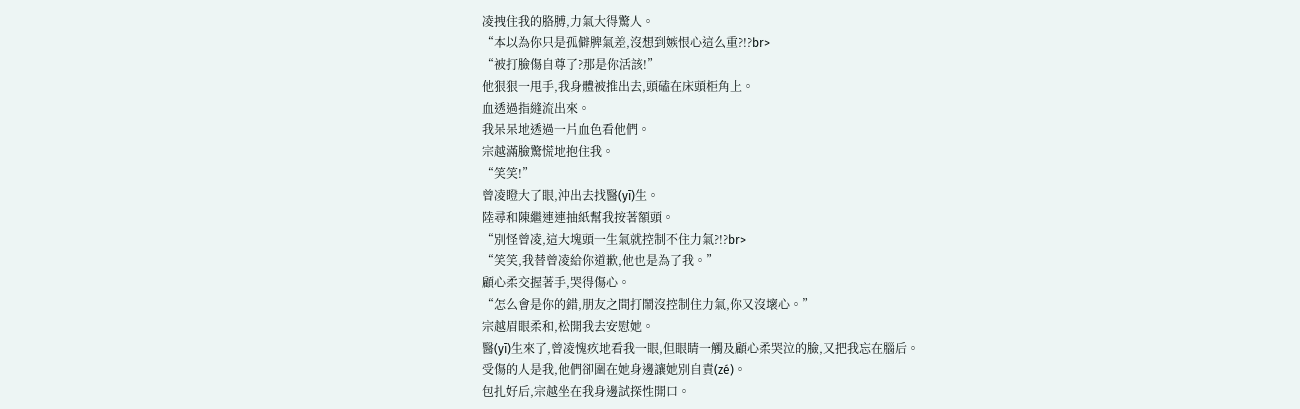凌拽住我的胳膊,力氣大得驚人。
“本以為你只是孤僻脾氣差,沒想到嫉恨心這么重?!?br>
“被打臉傷自尊了?那是你活該!”
他狠狠一甩手,我身體被推出去,頭磕在床頭柜角上。
血透過指縫流出來。
我呆呆地透過一片血色看他們。
宗越滿臉驚慌地抱住我。
“笑笑!”
曾凌瞪大了眼,沖出去找醫(yī)生。
陸尋和陳繼連連抽紙幫我按著額頭。
“別怪曾凌,這大塊頭一生氣就控制不住力氣?!?br>
“笑笑,我替曾凌給你道歉,他也是為了我。”
顧心柔交握著手,哭得傷心。
“怎么會是你的錯,朋友之間打鬧沒控制住力氣,你又沒壞心。”
宗越眉眼柔和,松開我去安慰她。
醫(yī)生來了,曾凌愧疚地看我一眼,但眼睛一觸及顧心柔哭泣的臉,又把我忘在腦后。
受傷的人是我,他們卻圍在她身邊讓她別自責(zé)。
包扎好后,宗越坐在我身邊試探性開口。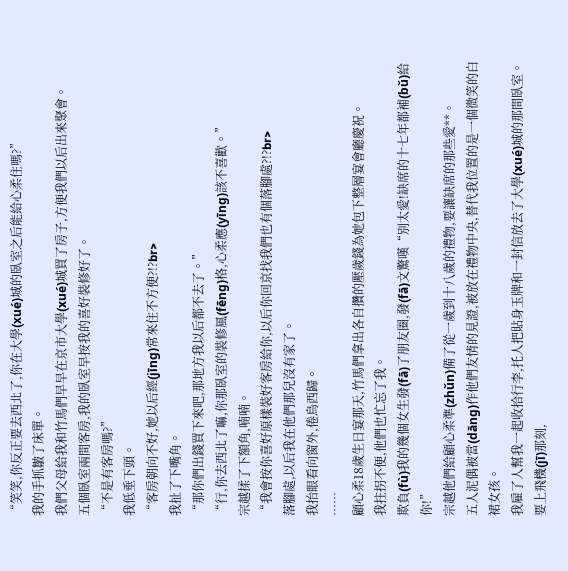“笑笑,你反正要去西北了,你在大學(xué)城的臥室之后能給心柔住嗎?”
我的手抓皺了床單。
我們父母給我和竹馬們早早在京市大學(xué)城買了房子,方便我們以后出來聚會。
五個臥室兩間客房,我的臥室早按我的喜好裝修好了。
“不是有客房嗎?”
我低垂下頭。
“客房朝向不好,她以后經(jīng)常來住不方便?!?br>
我扯了下嘴角。
“那你們出錢買下來吧,那地方我以后都不去了。”
“行,你去西北了嘛,你那臥室的裝修風(fēng)格,心柔應(yīng)該不喜歡。”
宗越揉了下額角,喃喃。
“我會按你喜好原樣裝好客房給你,以后你回京找我們也有個落腳處?!?br>
落腳處,以后我在他們那兒沒有家了。
我抬眼看向窗外,倦鳥西歸。
……
顧心柔18歲生日宴那天,竹馬們拿出各自攢的壓歲錢為她包下整層宴會廳慶祝。
我拄拐不便,他們也忙忘了我。
欺負(fù)我的幾個女生發(fā)了朋友圈,發(fā)文驚嘆“別太愛!缺席的十七年都補(bǔ)給你!”
宗越他們給顧心柔準(zhǔn)備了從一歲到十八歲的禮物,要讓缺席的那些愛**。
五人泥偶被當(dāng)作他們友情的見證,被放在禮物中央,替代我位置的是一個微笑的白裙女孩。
我雇了人幫我一起收拾行李,托人把貼身玉牌和一封信放去了大學(xué)城的那間臥室。
要上飛機(jī)那刻,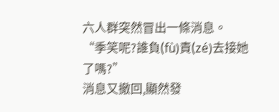六人群突然冒出一條消息。
“季笑呢?誰負(fù)責(zé)去接她了嗎?”
消息又撤回,顯然發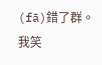(fā)錯了群。
我笑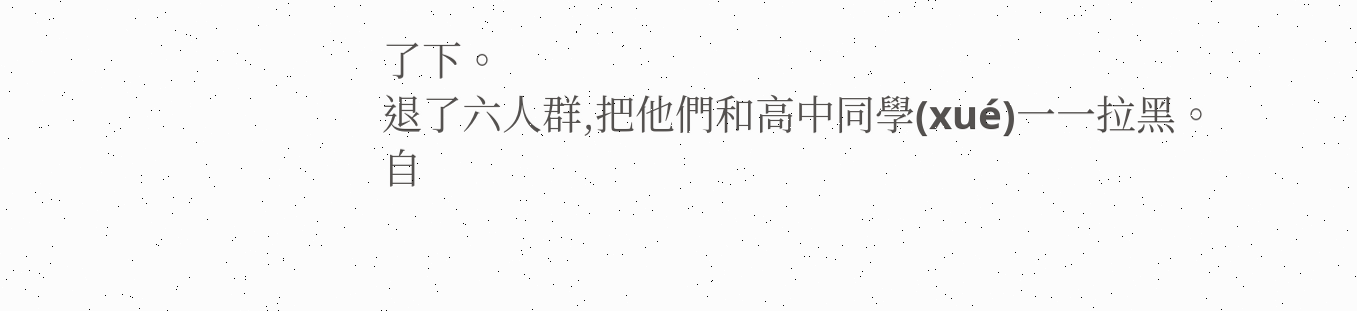了下。
退了六人群,把他們和高中同學(xué)一一拉黑。
自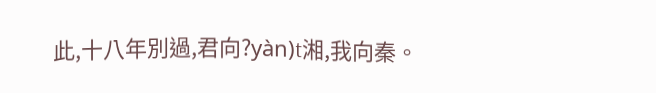此,十八年別過,君向?yàn)t湘,我向秦。